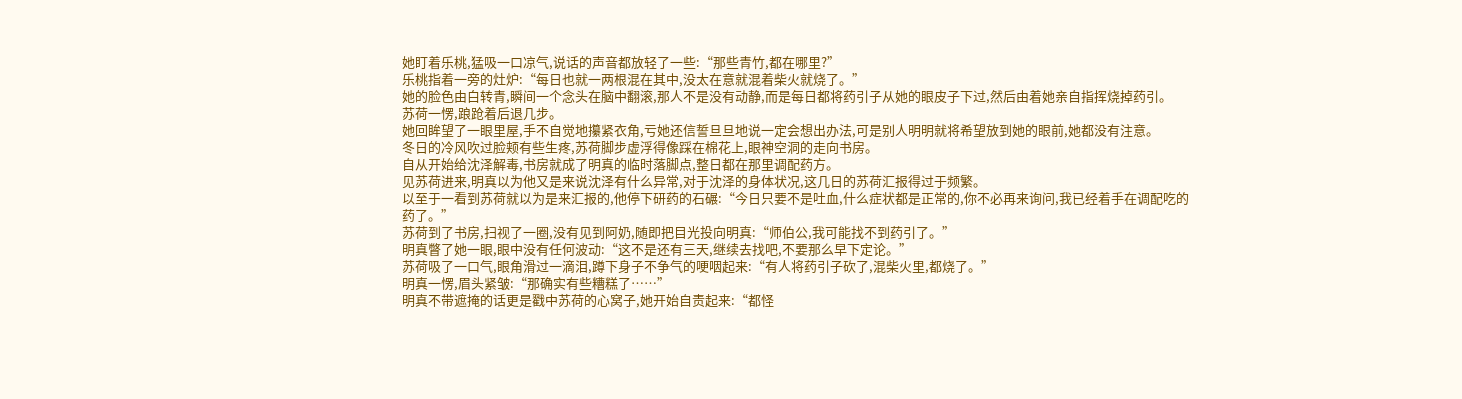她盯着乐桃,猛吸一口凉气,说话的声音都放轻了一些:“那些青竹,都在哪里?”
乐桃指着一旁的灶炉:“每日也就一两根混在其中,没太在意就混着柴火就烧了。”
她的脸色由白转青,瞬间一个念头在脑中翻滚,那人不是没有动静,而是每日都将药引子从她的眼皮子下过,然后由着她亲自指挥烧掉药引。
苏荷一愣,踉跄着后退几步。
她回眸望了一眼里屋,手不自觉地攥紧衣角,亏她还信誓旦旦地说一定会想出办法,可是别人明明就将希望放到她的眼前,她都没有注意。
冬日的冷风吹过脸颊有些生疼,苏荷脚步虚浮得像踩在棉花上,眼神空洞的走向书房。
自从开始给沈泽解毒,书房就成了明真的临时落脚点,整日都在那里调配药方。
见苏荷进来,明真以为他又是来说沈泽有什么异常,对于沈泽的身体状况,这几日的苏荷汇报得过于频繁。
以至于一看到苏荷就以为是来汇报的,他停下研药的石碾:“今日只要不是吐血,什么症状都是正常的,你不必再来询问,我已经着手在调配吃的药了。”
苏荷到了书房,扫视了一圈,没有见到阿奶,随即把目光投向明真:“师伯公,我可能找不到药引了。”
明真瞥了她一眼,眼中没有任何波动:“这不是还有三天,继续去找吧,不要那么早下定论。”
苏荷吸了一口气,眼角滑过一滴泪,蹲下身子不争气的哽咽起来:“有人将药引子砍了,混柴火里,都烧了。”
明真一愣,眉头紧皱:“那确实有些糟糕了……”
明真不带遮掩的话更是戳中苏荷的心窝子,她开始自责起来:“都怪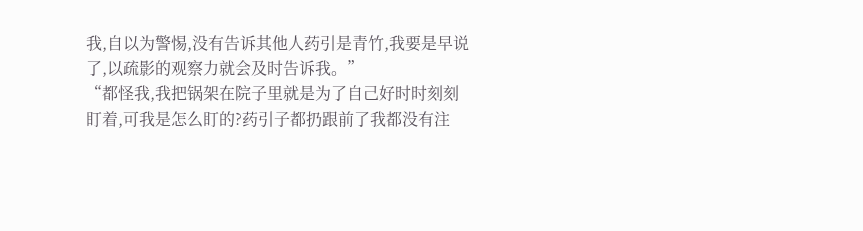我,自以为警惕,没有告诉其他人药引是青竹,我要是早说了,以疏影的观察力就会及时告诉我。”
“都怪我,我把锅架在院子里就是为了自己好时时刻刻盯着,可我是怎么盯的?药引子都扔跟前了我都没有注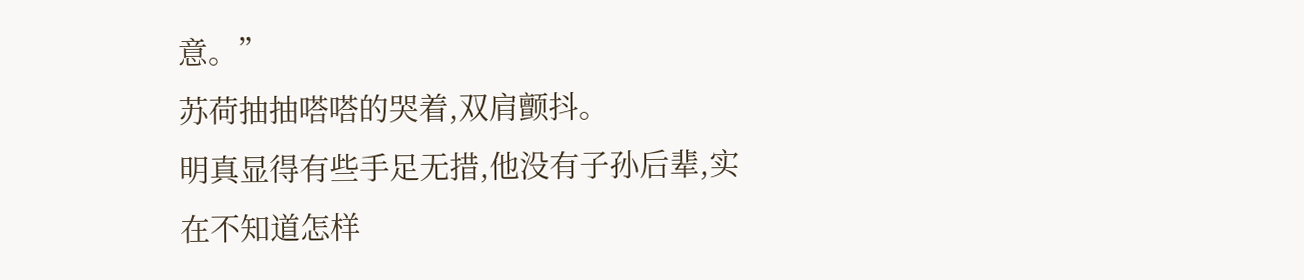意。”
苏荷抽抽嗒嗒的哭着,双肩颤抖。
明真显得有些手足无措,他没有子孙后辈,实在不知道怎样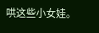哄这些小女娃。